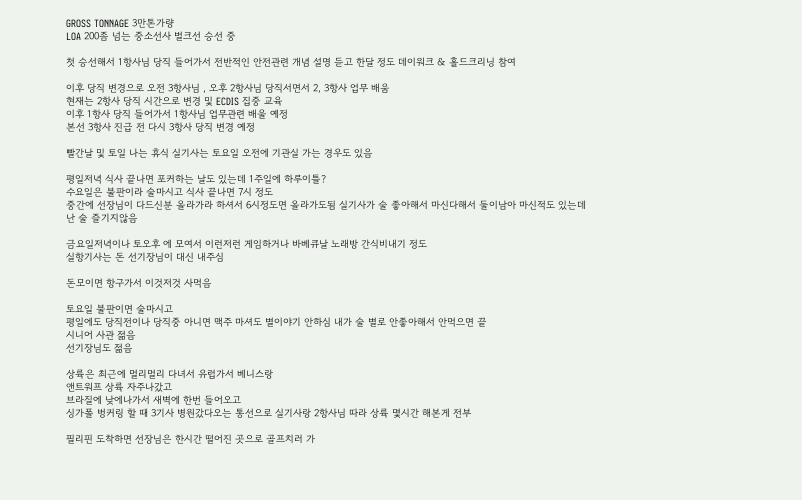GROSS TONNAGE 3만톤가량
LOA 200좀 넘는 중소선사 벌크선 승선 중

첫 승선해서 1항사님 당직 들어가서 전반적인 안전관련 개념 설명 듣고 한달 정도 데이워크 & 홀드크리닝 참여

이후 당직 변경으로 오전 3항사님 , 오후 2항사님 당직서면서 2, 3항사 업무 배움
현재는 2항사 당직 시간으로 변경 및 ECDIS 집중 교육
이후 1항사 당직 들어가서 1항사님 업무관련 배울 예정
본선 3항사 진급 전 다시 3항사 당직 변경 예정

빨간날 및 토일 나는 휴식 실기사는 토요일 오전에 기관실 가는 경우도 있음

평일저녁 식사 끝나면 포커하는 날도 있는데 1주일에 하루이틀?
수요일은 불판이라 술마시고 식사 끝나면 7시 정도
중간에 선장님이 다드신분 올라가라 하셔서 6시정도면 올라가도됨 실기사가 술 좋아해서 마신다해서 둘이남아 마신적도 있는데 난 술 즐기지않음

금요일저녁이나 토오후 에 모여서 이런저런 게임하거나 바베큐날 노래방 간식비내기 정도
실항기사는 돈 선기장님이 대신 내주심

돈모이면 항구가서 이것저것 사먹음

토요일 불판이면 술마시고
평일에도 당직전이나 당직중 아니면 맥주 마셔도 별이야기 안하심 내가 술 별로 안좋아해서 안먹으면 끝
시니어 사관 젊음
선기장님도 젊음

상륙은 최근에 멀리멀리 다녀서 유럽가서 베니스랑
앤트워프 상륙 자주나갔고
브라질에 낮에나가서 새벽에 한번 들어오고
싱가폴 벙커링 할 때 3기사 병원갔다오는 통선으로 실기사랑 2항사님 따라 상륙 몇시간 해본게 전부

필리핀 도착하면 선장님은 한시간 떨어진 곳으로 골프치러 가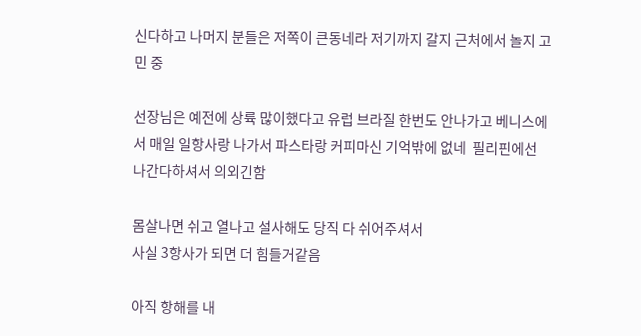신다하고 나머지 분들은 저쪽이 큰동네라 저기까지 갈지 근처에서 놀지 고민 중

선장님은 예전에 상륙 많이했다고 유럽 브라질 한번도 안나가고 베니스에서 매일 일항사랑 나가서 파스타랑 커피마신 기억밖에 없네  필리핀에선 나간다하셔서 의외긴함

몸살나면 쉬고 열나고 설사해도 당직 다 쉬어주셔서
사실 3항사가 되면 더 힘들거같음

아직 항해를 내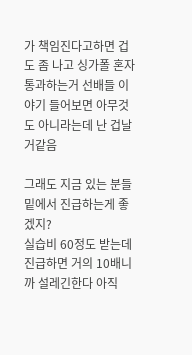가 책임진다고하면 겁도 좀 나고 싱가폴 혼자 통과하는거 선배들 이야기 들어보면 아무것도 아니라는데 난 겁날거같음

그래도 지금 있는 분들 밑에서 진급하는게 좋겠지?
실습비 60정도 받는데 진급하면 거의 10배니까 설레긴한다 아직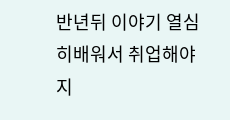반년뒤 이야기 열심히배워서 취업해야지